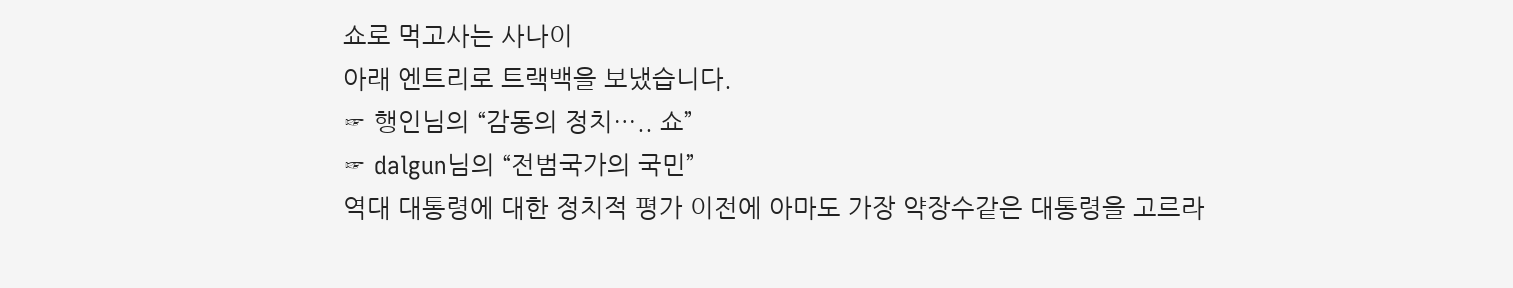쇼로 먹고사는 사나이
아래 엔트리로 트랙백을 보냈습니다.
☞ 행인님의 “감동의 정치….. 쇼”
☞ dalgun님의 “전범국가의 국민”
역대 대통령에 대한 정치적 평가 이전에 아마도 가장 약장수같은 대통령을 고르라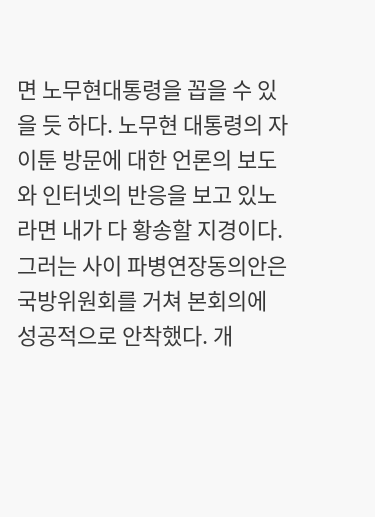면 노무현대통령을 꼽을 수 있을 듯 하다. 노무현 대통령의 자이툰 방문에 대한 언론의 보도와 인터넷의 반응을 보고 있노라면 내가 다 황송할 지경이다. 그러는 사이 파병연장동의안은 국방위원회를 거쳐 본회의에 성공적으로 안착했다. 개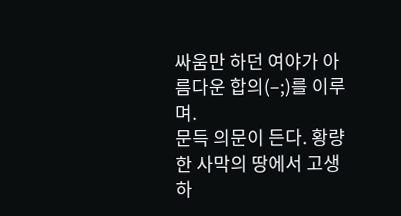싸움만 하던 여야가 아름다운 합의(–;)를 이루며.
문득 의문이 든다. 황량한 사막의 땅에서 고생하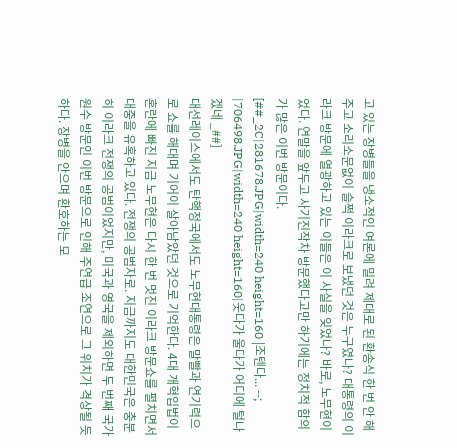고 있는 장병들을 냉소적인 여론에 밀려 제대로 된 환송식 한 번 안 해주고 소리소문없이 슬쩍 이라크로 보냈던 것은 누구였나? 대통령의 이라크 방문에 열광하고 있는 이들은 이 사실을 잊었나? 바로, 노무현이었다. 연말을 앞두고 사기진작차 방문했다고만 하기에는 정치적 함의가 많은 이번 방문이다.
[##_2C|281678.JPG|width=240 height=160 |조텐다... --; |706498.JPG|width=240 height=160|웃다가 울다가 어디에 털나겠네 _##]
대선레이스에서도 탄핵정국에서도 노무현대통령은 말빨과 연기력으로 쇼를 해대며 기어이 살아남았던 것으로 기억한다. 4대 개혁입법이 혼란에 빠진 지금 노무현은 다시 한 번 멋진 이라크 방문쇼를 펼치면서 대중을 유혹하고 있다. 전쟁의 공범자로. 지금까지도 대한민국은 충분히 이라크 전쟁의 공범이었지만, 미국과 영국을 제외하면 두 번째 국가원수 방문인 이번 방문으로 인해 주연급 조연으로 그 위치가 격상될 듯 하다. 장병을 안으며 환호하는 모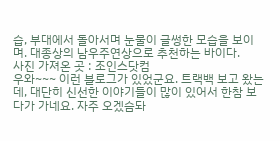습, 부대에서 돌아서며 눈물이 글썽한 모습을 보이며. 대종상의 남우주연상으로 추천하는 바이다.
사진 가져온 곳 : 조인스닷컴
우와~~~ 이런 블로그가 있었군요. 트랙백 보고 왔는데, 대단히 신선한 이야기들이 많이 있어서 한참 보다가 가네요. 자주 오겠슴돠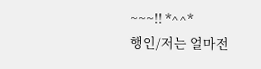~~~!! *^^*
행인/저는 얼마전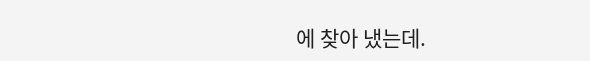에 찾아 냈는데.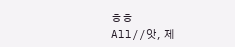ㅎㅎ
All//앗, 제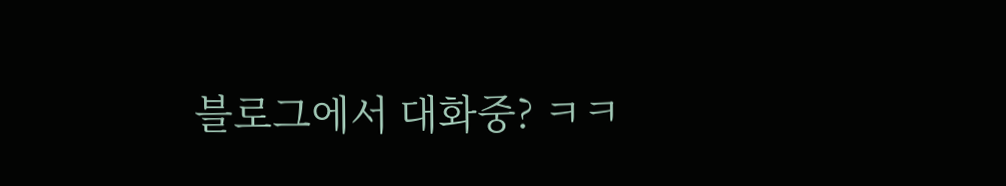블로그에서 대화중? ㅋㅋ